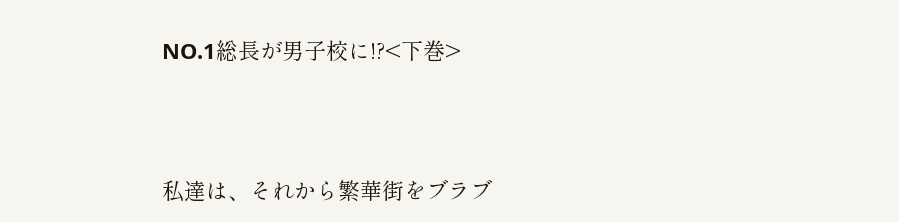NO.1総長が男子校に!?<下巻>



私達は、それから繁華街をブラブ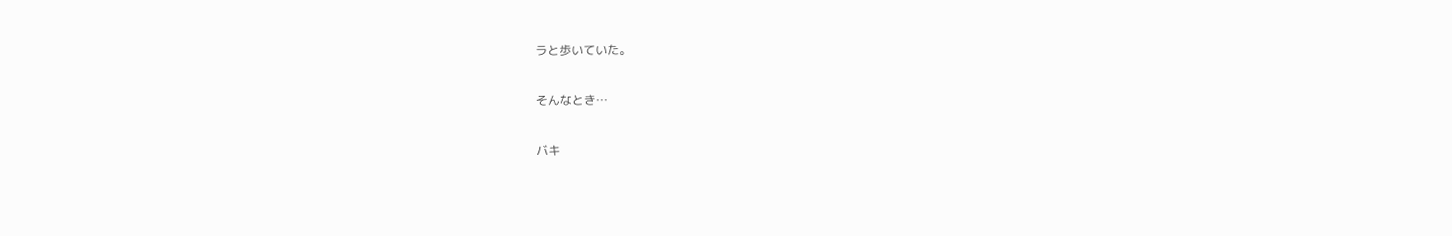ラと歩いていた。


そんなとき…


バキ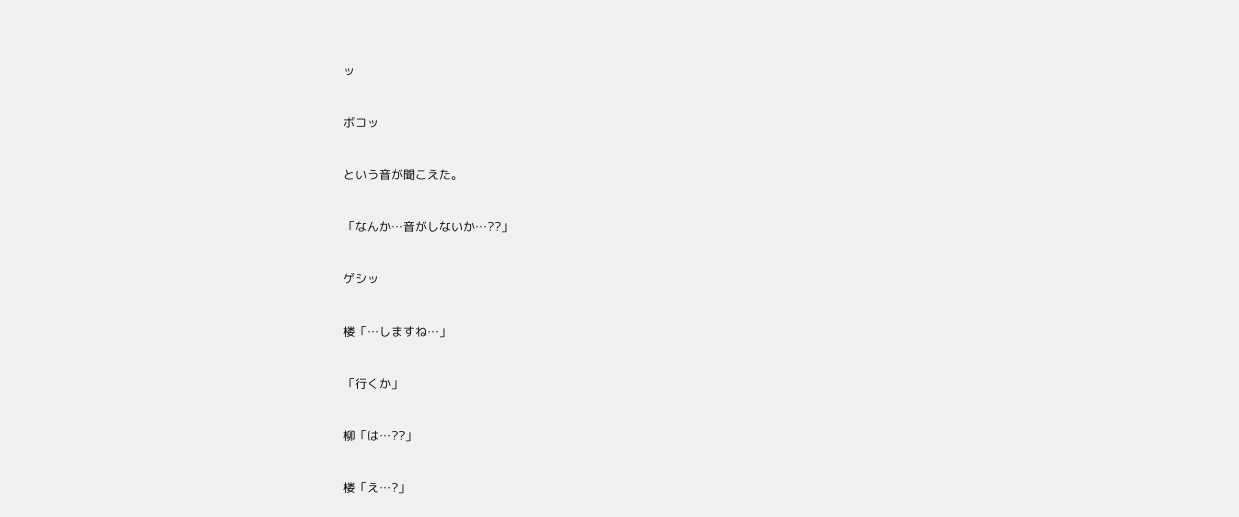ッ


ボコッ


という音が聞こえた。


「なんか…音がしないか…??」


ゲシッ


楼「…しますね…」


「行くか」


柳「は…??」


楼「え…?」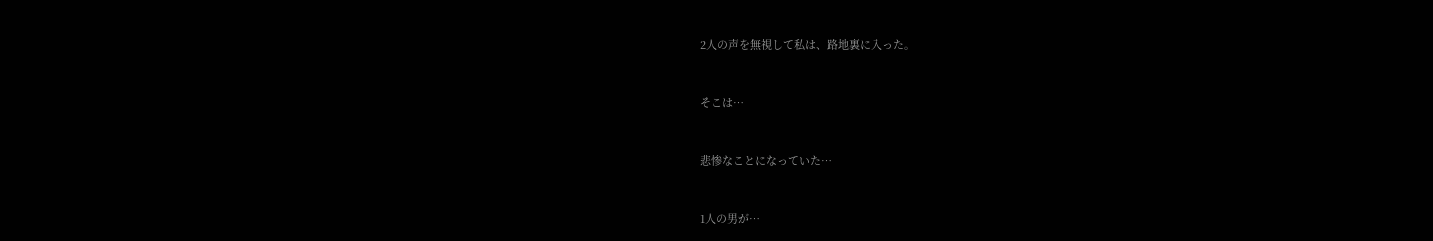2人の声を無視して私は、路地裏に入った。


そこは…


悲惨なことになっていた…


1人の男が…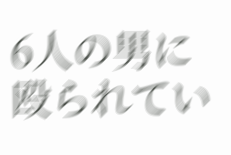6人の男に殴られてい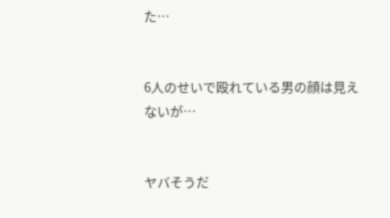た…


6人のせいで殴れている男の顔は見えないが…


ヤバそうだ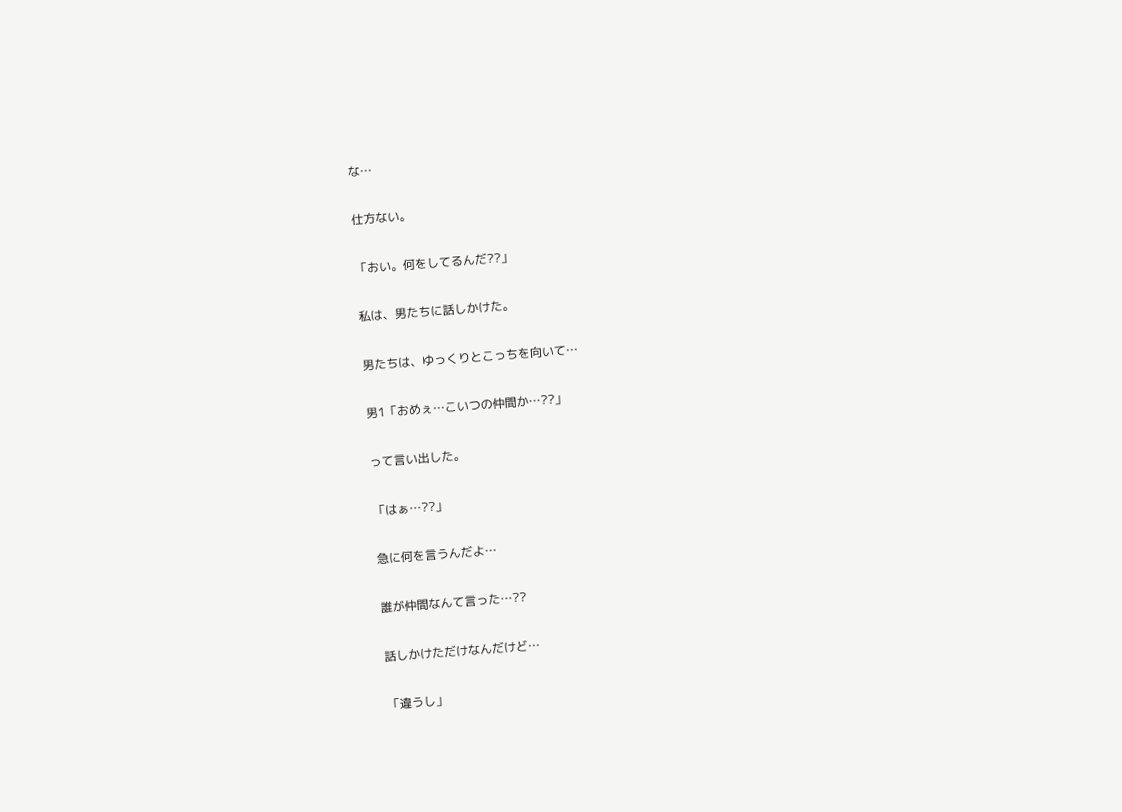な…


仕方ない。


「おい。何をしてるんだ??」


私は、男たちに話しかけた。


男たちは、ゆっくりとこっちを向いて…


男1「おめぇ…こいつの仲間か…??」


って言い出した。


「はぁ…??」


急に何を言うんだよ…


誰が仲間なんて言った…??


話しかけただけなんだけど…


「違うし」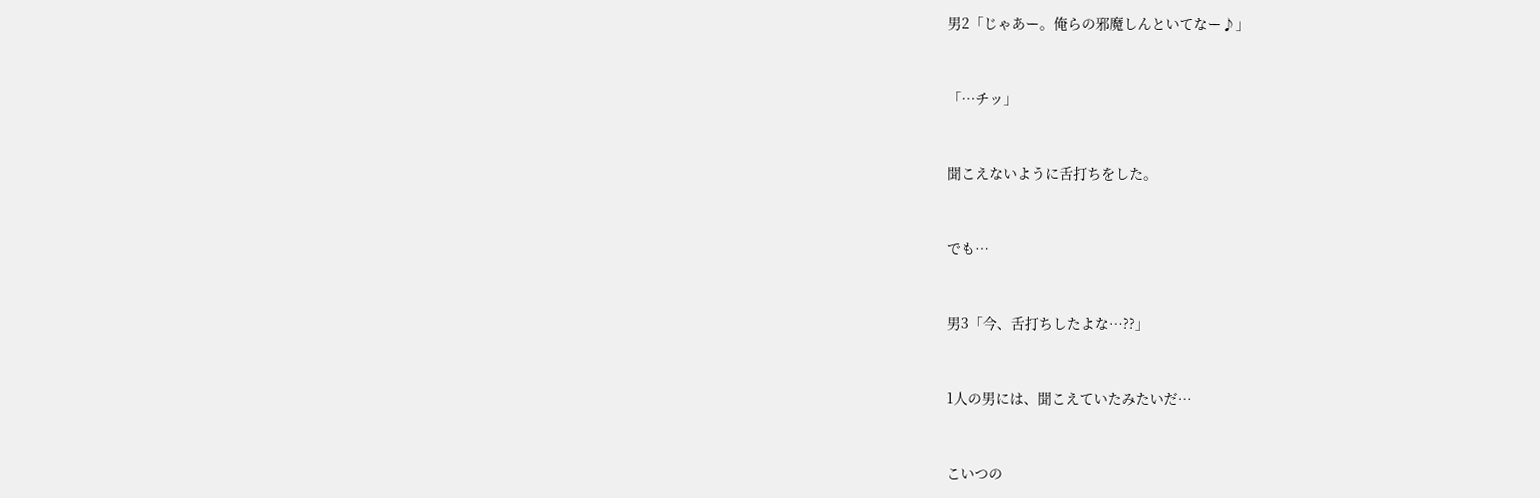男2「じゃあー。俺らの邪魔しんといてなー♪」


「…チッ」


聞こえないように舌打ちをした。


でも…


男3「今、舌打ちしたよな…??」


1人の男には、聞こえていたみたいだ…


こいつの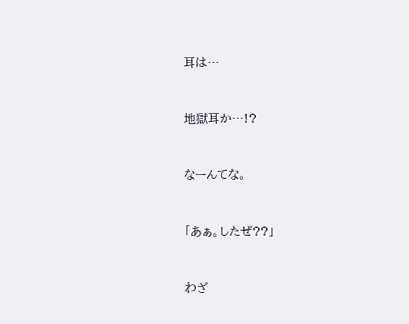耳は…


地獄耳か…!?


なーんてな。


「あぁ。したぜ??」


わざ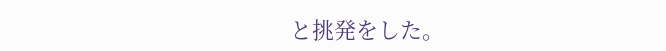と挑発をした。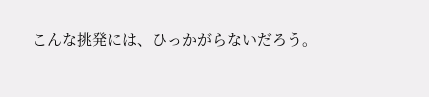こんな挑発には、ひっかがらないだろう。